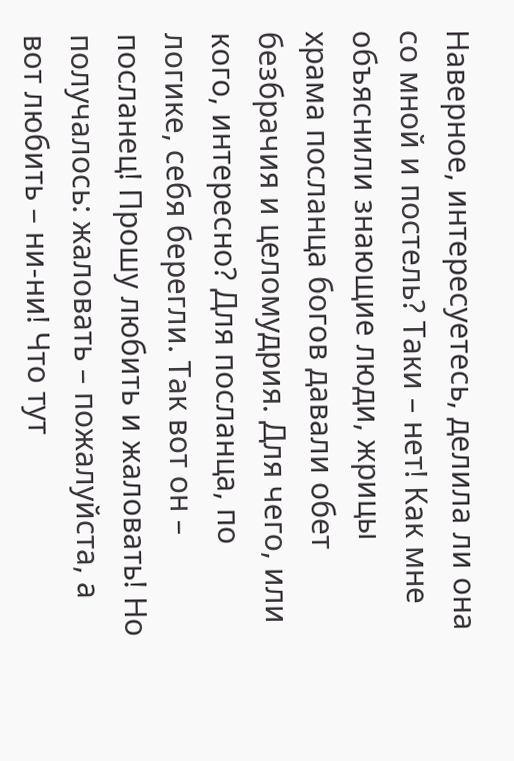Наверное, интересуетесь, делила ли она со мной и постель? Таки – нет! Как мне объяснили знающие люди, жрицы храма посланца богов давали обет безбрачия и целомудрия. Для чего, или кого, интересно? Для посланца, по логике, себя берегли. Так вот он – посланец! Прошу любить и жаловать! Но получалось: жаловать – пожалуйста, а вот любить – ни-ни! Что тут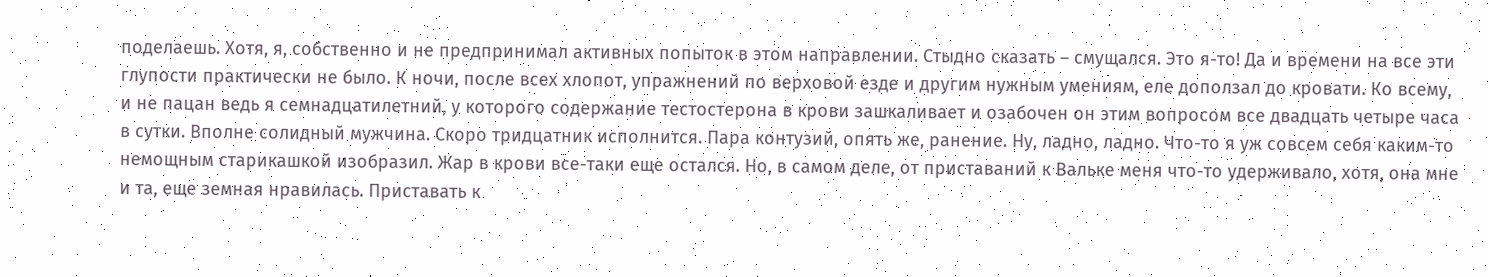поделаешь. Хотя, я, собственно и не предпринимал активных попыток в этом направлении. Стыдно сказать – смущался. Это я-то! Да и времени на все эти глупости практически не было. К ночи, после всех хлопот, упражнений по верховой езде и другим нужным умениям, еле доползал до кровати. Ко всему, и не пацан ведь я семнадцатилетний, у которого содержание тестостерона в крови зашкаливает и озабочен он этим вопросом все двадцать четыре часа в сутки. Вполне солидный мужчина. Скоро тридцатник исполнится. Пара контузий, опять же, ранение. Ну, ладно, ладно. Что-то я уж совсем себя каким-то немощным старикашкой изобразил. Жар в крови все-таки еще остался. Но, в самом деле, от приставаний к Вальке меня что-то удерживало, хотя, она мне и та, еще земная нравилась. Приставать к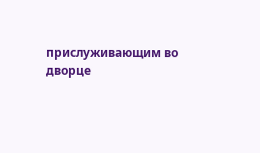прислуживающим во дворце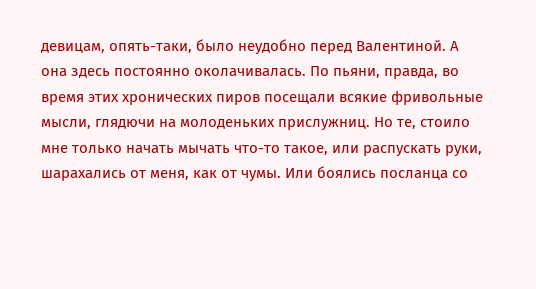девицам, опять-таки, было неудобно перед Валентиной. А она здесь постоянно околачивалась. По пьяни, правда, во время этих хронических пиров посещали всякие фривольные мысли, глядючи на молоденьких прислужниц. Но те, стоило мне только начать мычать что-то такое, или распускать руки, шарахались от меня, как от чумы. Или боялись посланца со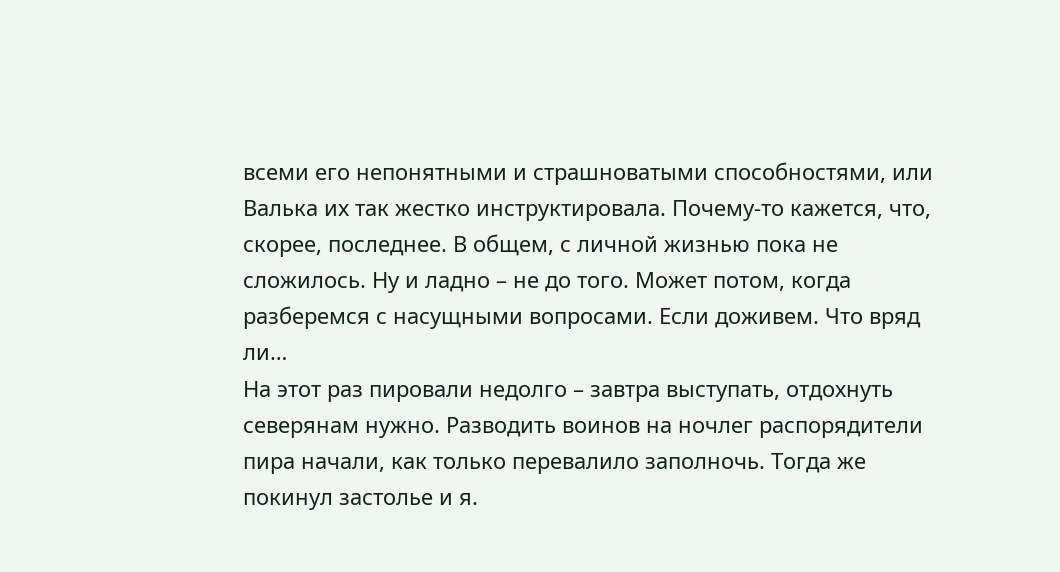всеми его непонятными и страшноватыми способностями, или Валька их так жестко инструктировала. Почему-то кажется, что, скорее, последнее. В общем, с личной жизнью пока не сложилось. Ну и ладно – не до того. Может потом, когда разберемся с насущными вопросами. Если доживем. Что вряд ли…
На этот раз пировали недолго – завтра выступать, отдохнуть северянам нужно. Разводить воинов на ночлег распорядители пира начали, как только перевалило заполночь. Тогда же покинул застолье и я.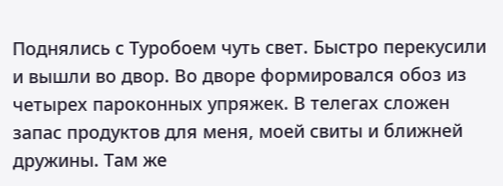Поднялись с Туробоем чуть свет. Быстро перекусили и вышли во двор. Во дворе формировался обоз из четырех пароконных упряжек. В телегах сложен запас продуктов для меня, моей свиты и ближней дружины. Там же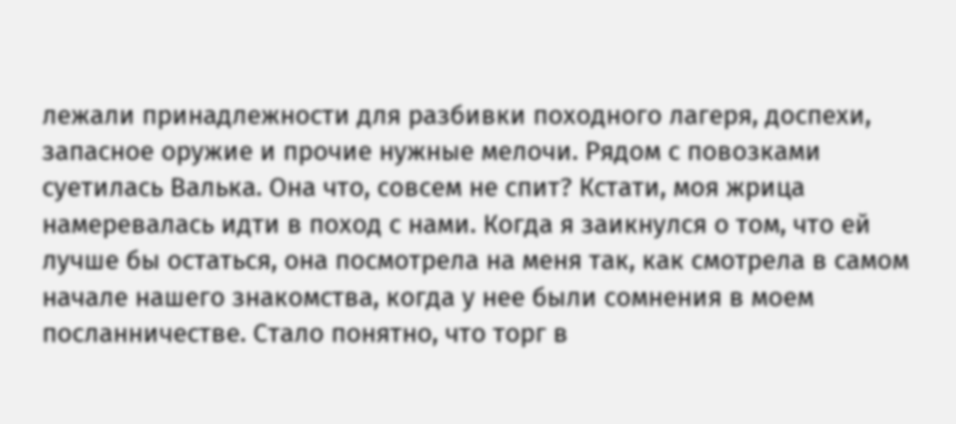лежали принадлежности для разбивки походного лагеря, доспехи, запасное оружие и прочие нужные мелочи. Рядом с повозками суетилась Валька. Она что, совсем не спит? Кстати, моя жрица намеревалась идти в поход с нами. Когда я заикнулся о том, что ей лучше бы остаться, она посмотрела на меня так, как смотрела в самом начале нашего знакомства, когда у нее были сомнения в моем посланничестве. Стало понятно, что торг в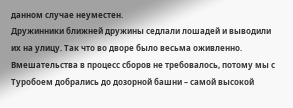данном случае неуместен.
Дружинники ближней дружины седлали лошадей и выводили их на улицу. Так что во дворе было весьма оживленно. Вмешательства в процесс сборов не требовалось, потому мы с Туробоем добрались до дозорной башни – самой высокой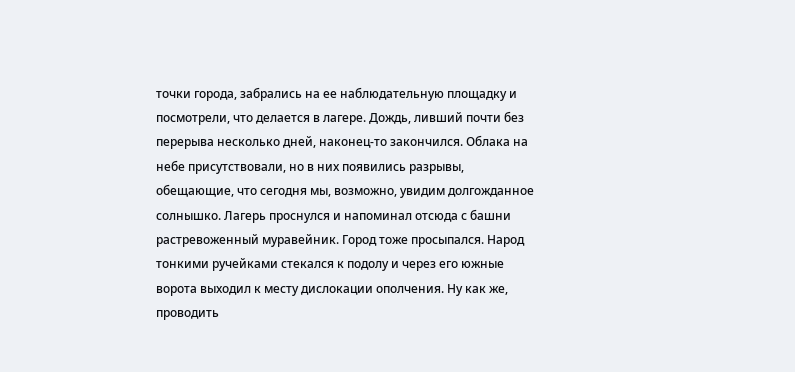точки города, забрались на ее наблюдательную площадку и посмотрели, что делается в лагере. Дождь, ливший почти без перерыва несколько дней, наконец-то закончился. Облака на небе присутствовали, но в них появились разрывы, обещающие, что сегодня мы, возможно, увидим долгожданное солнышко. Лагерь проснулся и напоминал отсюда с башни растревоженный муравейник. Город тоже просыпался. Народ тонкими ручейками стекался к подолу и через его южные ворота выходил к месту дислокации ополчения. Ну как же, проводить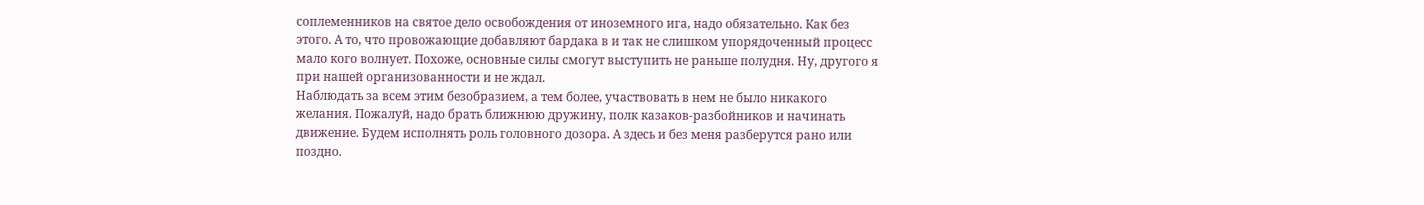соплеменников на святое дело освобождения от иноземного ига, надо обязательно. Как без этого. А то, что провожающие добавляют бардака в и так не слишком упорядоченный процесс мало кого волнует. Похоже, основные силы смогут выступить не раньше полудня. Ну, другого я при нашей организованности и не ждал.
Наблюдать за всем этим безобразием, а тем более, участвовать в нем не было никакого желания. Пожалуй, надо брать ближнюю дружину, полк казаков-разбойников и начинать движение. Будем исполнять роль головного дозора. А здесь и без меня разберутся рано или поздно.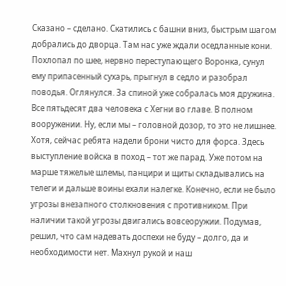Сказано – сделано. Скатились с башни вниз, быстрым шагом добрались до дворца. Там нас уже ждали оседланные кони. Похлопал по шее, нервно переступающего Воронка, сунул ему припасенный сухарь, прыгнул в седло и разобрал поводья. Оглянулся. За спиной уже собралась моя дружина. Все пятьдесят два человека с Хегни во главе. В полном вооружении. Ну, если мы – головной дозор, то это не лишнее. Хотя, сейчас ребята надели брони чисто для форса. Здесь выступление войска в поход – тот же парад. Уже потом на марше тяжелые шлемы, панцири и щиты складывались на телеги и дальше воины ехали налегке. Конечно, если не было угрозы внезапного столкновения с противником. При наличии такой угрозы двигались вовсеоружии. Подумав, решил, что сам надевать доспехи не буду – долго, да и необходимости нет. Махнул рукой и наш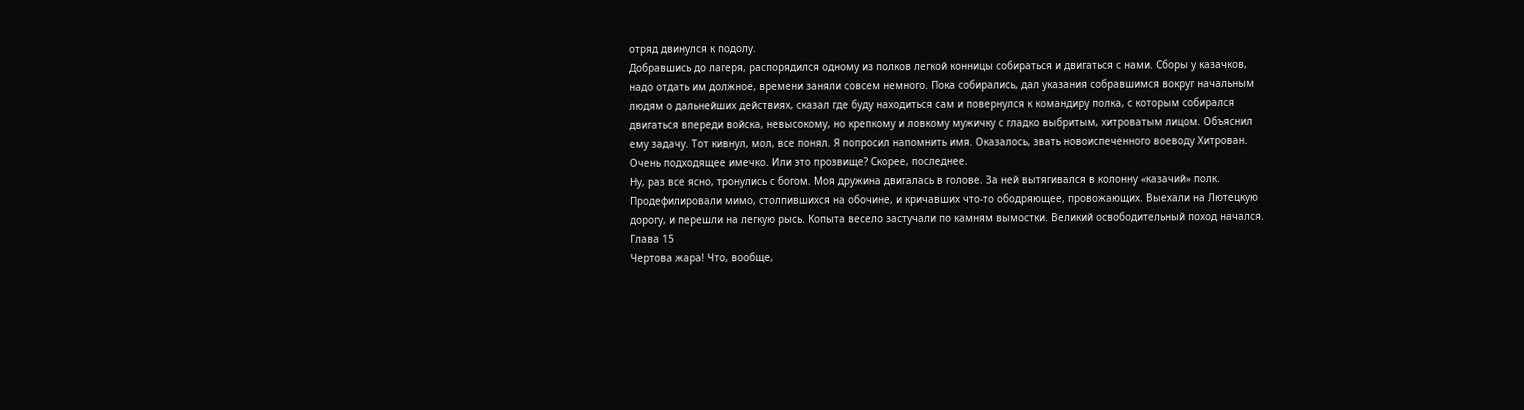отряд двинулся к подолу.
Добравшись до лагеря, распорядился одному из полков легкой конницы собираться и двигаться с нами. Сборы у казачков, надо отдать им должное, времени заняли совсем немного. Пока собирались, дал указания собравшимся вокруг начальным людям о дальнейших действиях, сказал где буду находиться сам и повернулся к командиру полка, с которым собирался двигаться впереди войска, невысокому, но крепкому и ловкому мужичку с гладко выбритым, хитроватым лицом. Объяснил ему задачу. Тот кивнул, мол, все понял. Я попросил напомнить имя. Оказалось, звать новоиспеченного воеводу Хитрован. Очень подходящее имечко. Или это прозвище? Скорее, последнее.
Ну, раз все ясно, тронулись с богом. Моя дружина двигалась в голове. За ней вытягивался в колонну «казачий» полк. Продефилировали мимо, столпившихся на обочине, и кричавших что-то ободряющее, провожающих. Выехали на Лютецкую дорогу, и перешли на легкую рысь. Копыта весело застучали по камням вымостки. Великий освободительный поход начался.
Глава 15
Чертова жара! Что, вообще,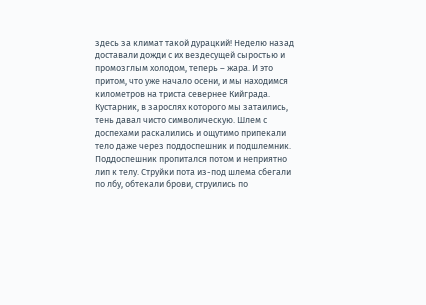здесь за климат такой дурацкий! Неделю назад доставали дожди с их вездесущей сыростью и промозглым холодом, теперь – жара. И это притом, что уже начало осени, и мы находимся километров на триста севернее Кийграда. Кустарник, в зарослях которого мы затаились, тень давал чисто символическую. Шлем с доспехами раскалились и ощутимо припекали тело даже через поддоспешник и подшлемник. Поддоспешник пропитался потом и неприятно лип к телу. Струйки пота из-под шлема сбегали по лбу, обтекали брови, струились по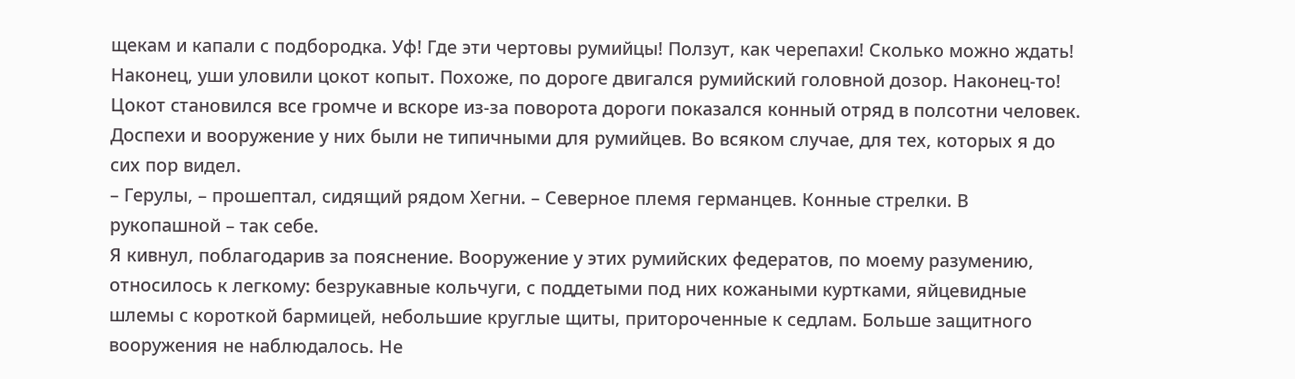щекам и капали с подбородка. Уф! Где эти чертовы румийцы! Ползут, как черепахи! Сколько можно ждать!
Наконец, уши уловили цокот копыт. Похоже, по дороге двигался румийский головной дозор. Наконец-то! Цокот становился все громче и вскоре из-за поворота дороги показался конный отряд в полсотни человек. Доспехи и вооружение у них были не типичными для румийцев. Во всяком случае, для тех, которых я до сих пор видел.
– Герулы, – прошептал, сидящий рядом Хегни. – Северное племя германцев. Конные стрелки. В рукопашной – так себе.
Я кивнул, поблагодарив за пояснение. Вооружение у этих румийских федератов, по моему разумению, относилось к легкому: безрукавные кольчуги, с поддетыми под них кожаными куртками, яйцевидные шлемы с короткой бармицей, небольшие круглые щиты, притороченные к седлам. Больше защитного вооружения не наблюдалось. Не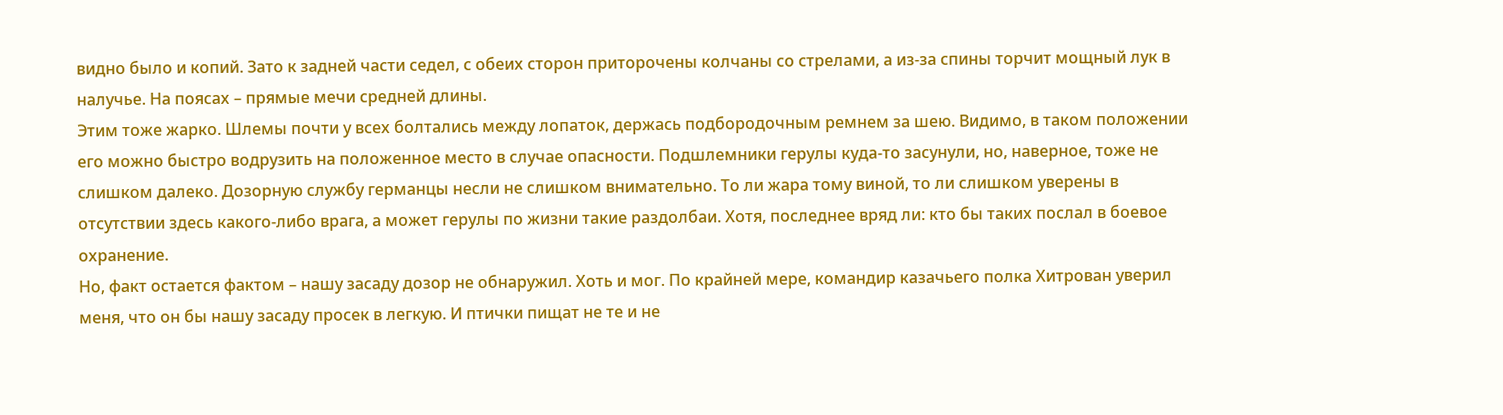видно было и копий. Зато к задней части седел, с обеих сторон приторочены колчаны со стрелами, а из-за спины торчит мощный лук в налучье. На поясах – прямые мечи средней длины.
Этим тоже жарко. Шлемы почти у всех болтались между лопаток, держась подбородочным ремнем за шею. Видимо, в таком положении его можно быстро водрузить на положенное место в случае опасности. Подшлемники герулы куда-то засунули, но, наверное, тоже не слишком далеко. Дозорную службу германцы несли не слишком внимательно. То ли жара тому виной, то ли слишком уверены в отсутствии здесь какого-либо врага, а может герулы по жизни такие раздолбаи. Хотя, последнее вряд ли: кто бы таких послал в боевое охранение.
Но, факт остается фактом – нашу засаду дозор не обнаружил. Хоть и мог. По крайней мере, командир казачьего полка Хитрован уверил меня, что он бы нашу засаду просек в легкую. И птички пищат не те и не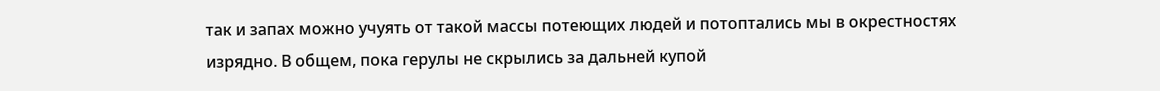так и запах можно учуять от такой массы потеющих людей и потоптались мы в окрестностях изрядно. В общем, пока герулы не скрылись за дальней купой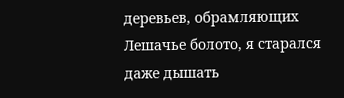деревьев, обрамляющих Лешачье болото, я старался даже дышать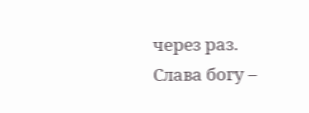через раз. Слава богу –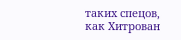таких спецов, как Хитрован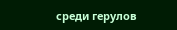среди герулов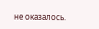не оказалось.